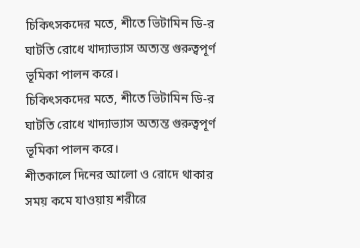চিকিৎসকদের মতে, শীতে ভিটামিন ডি-র ঘাটতি রোধে খাদ্যাভ্যাস অত্যন্ত গুরুত্বপূর্ণ ভূমিকা পালন করে।
চিকিৎসকদের মতে, শীতে ভিটামিন ডি-র ঘাটতি রোধে খাদ্যাভ্যাস অত্যন্ত গুরুত্বপূর্ণ ভূমিকা পালন করে।
শীতকালে দিনের আলো ও রোদে থাকার সময় কমে যাওয়ায় শরীরে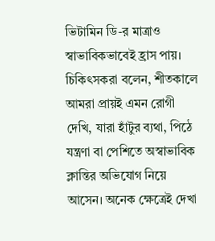ভিটামিন ডি-র মাত্রাও স্বাভাবিকভাবেই হ্রাস পায়। চিকিৎসকরা বলেন, শীতকালে আমরা প্রায়ই এমন রোগী দেখি, যারা হাঁটুর ব্যথা, পিঠে যন্ত্রণা বা পেশিতে অস্বাভাবিক ক্লান্তির অভিযোগ নিয়ে আসেন। অনেক ক্ষেত্রেই দেখা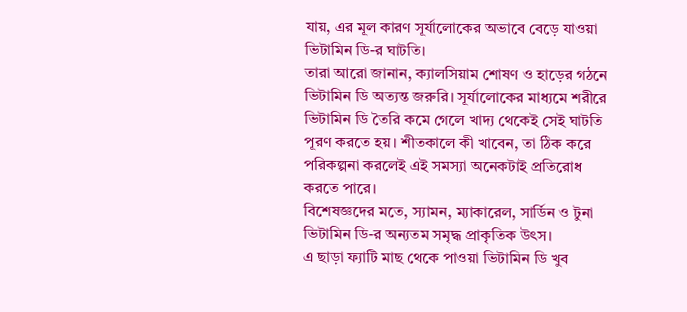যায়, এর মূল কারণ সূর্যালোকের অভাবে বেড়ে যাওয়া ভিটামিন ডি-র ঘাটতি।
তারা আরো জানান, ক্যালসিয়াম শোষণ ও হাড়ের গঠনে ভিটামিন ডি অত্যন্ত জরুরি। সূর্যালোকের মাধ্যমে শরীরে ভিটামিন ডি তৈরি কমে গেলে খাদ্য থেকেই সেই ঘাটতি পূরণ করতে হয়। শীতকালে কী খাবেন, তা ঠিক করে পরিকল্পনা করলেই এই সমস্যা অনেকটাই প্রতিরোধ করতে পারে।
বিশেষজ্ঞদের মতে, স্যামন, ম্যাকারেল, সার্ডিন ও টুনা ভিটামিন ডি-র অন্যতম সমৃদ্ধ প্রাকৃতিক উৎস।
এ ছাড়া ফ্যাটি মাছ থেকে পাওয়া ভিটামিন ডি খুব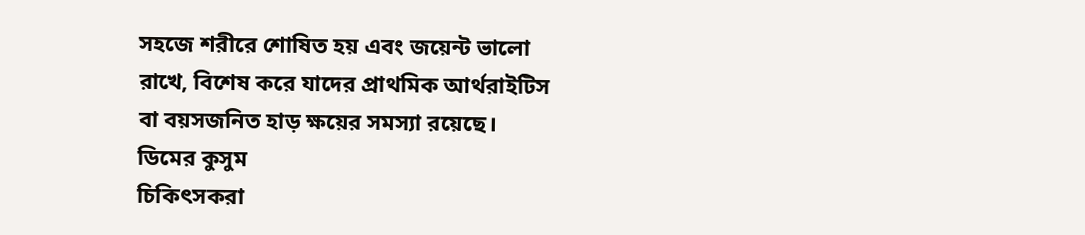সহজে শরীরে শোষিত হয় এবং জয়েন্ট ভালো রাখে, বিশেষ করে যাদের প্রাথমিক আর্থরাইটিস বা বয়সজনিত হাড় ক্ষয়ের সমস্যা রয়েছে।
ডিমের কুসুম
চিকিৎসকরা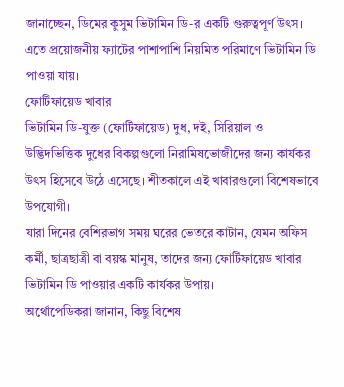জানাচ্ছেন, ডিমের কুসুম ভিটামিন ডি-র একটি গুরুত্বপূর্ণ উৎস। এতে প্রয়োজনীয় ফ্যাটের পাশাপাশি নিয়মিত পরিমাণে ভিটামিন ডি পাওয়া যায়।
ফোর্টিফায়েড খাবার
ভিটামিন ডি-যুক্ত (ফোর্টিফায়েড) দুধ, দই, সিরিয়াল ও উদ্ভিদভিত্তিক দুধের বিকল্পগুলো নিরামিষভোজীদের জন্য কার্যকর উৎস হিসেবে উঠে এসেছে। শীতকালে এই খাবারগুলো বিশেষভাবে উপযোগী।
যারা দিনের বেশিরভাগ সময় ঘরের ভেতরে কাটান, যেমন অফিস কর্মী, ছাত্রছাত্রী বা বয়স্ক মানুষ, তাদের জন্য ফোর্টিফায়েড খাবার ভিটামিন ডি পাওয়ার একটি কার্যকর উপায়।
অর্থোপেডিকরা জানান, কিছু বিশেষ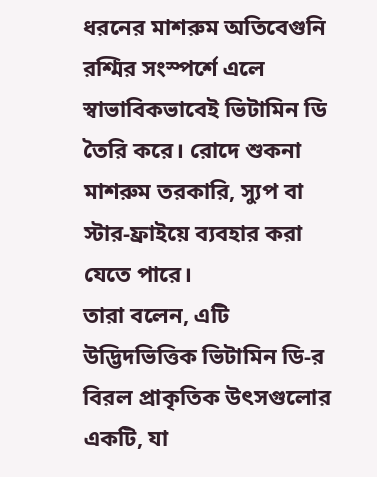ধরনের মাশরুম অতিবেগুনি রশ্মির সংস্পর্শে এলে স্বাভাবিকভাবেই ভিটামিন ডি তৈরি করে। রোদে শুকনা মাশরুম তরকারি, স্যুপ বা স্টার-ফ্রাইয়ে ব্যবহার করা যেতে পারে।
তারা বলেন, এটি উদ্ভিদভিত্তিক ভিটামিন ডি-র বিরল প্রাকৃতিক উৎসগুলোর একটি, যা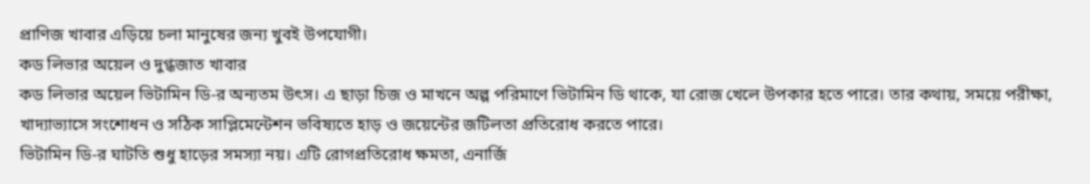প্রাণিজ খাবার এড়িয়ে চলা মানুষের জন্য খুবই উপযোগী।
কড লিভার অয়েল ও দুগ্ধজাত খাবার
কড লিভার অয়েল ভিটামিন ডি-র অন্যতম উৎস। এ ছাড়া চিজ ও মাখনে অল্প পরিমাণে ভিটামিন ডি থাকে, যা রোজ খেলে উপকার হতে পারে। তার কথায়, সময়ে পরীক্ষা, খাদ্যাভ্যাসে সংশোধন ও সঠিক সাপ্লিমেন্টেশন ভবিষ্যতে হাড় ও জয়েন্টের জটিলতা প্রতিরোধ করতে পারে।
ভিটামিন ডি-র ঘাটতি শুধু হাড়ের সমস্যা নয়। এটি রোগপ্রতিরোধ ক্ষমতা, এনার্জি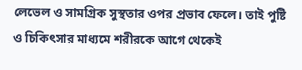লেভেল ও সামগ্রিক সুস্থতার ওপর প্রভাব ফেলে। তাই পুষ্টি ও চিকিৎসার মাধ্যমে শরীরকে আগে থেকেই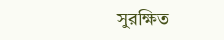সুরক্ষিত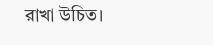রাখা উচিত।